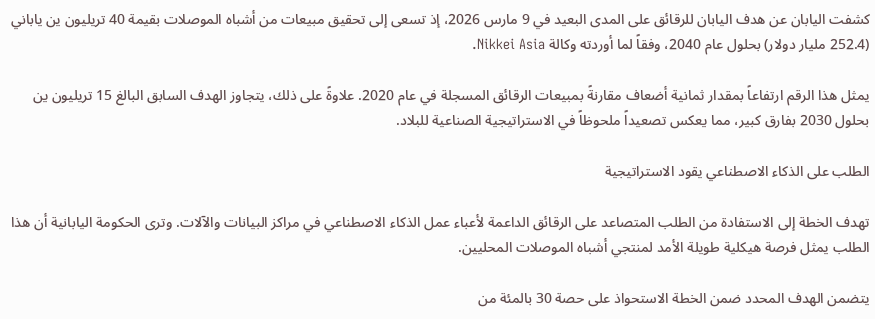كشفت اليابان عن هدف اليابان للرقائق على المدى البعيد في 9 مارس 2026، إذ تسعى إلى تحقيق مبيعات من أشباه الموصلات بقيمة 40 تريليون ين ياباني (252.4 مليار دولار) بحلول عام 2040، وفقاً لما أوردته وكالة Nikkei Asia.

يمثل هذا الرقم ارتفاعاً بمقدار ثمانية أضعاف مقارنةً بمبيعات الرقائق المسجلة في عام 2020. علاوةً على ذلك، يتجاوز الهدف السابق البالغ 15 تريليون ين بحلول 2030 بفارق كبير، مما يعكس تصعيداً ملحوظاً في الاستراتيجية الصناعية للبلاد.

الطلب على الذكاء الاصطناعي يقود الاستراتيجية

تهدف الخطة إلى الاستفادة من الطلب المتصاعد على الرقائق الداعمة لأعباء عمل الذكاء الاصطناعي في مراكز البيانات والآلات. وترى الحكومة اليابانية أن هذا الطلب يمثل فرصة هيكلية طويلة الأمد لمنتجي أشباه الموصلات المحليين.

يتضمن الهدف المحدد ضمن الخطة الاستحواذ على حصة 30 بالمئة من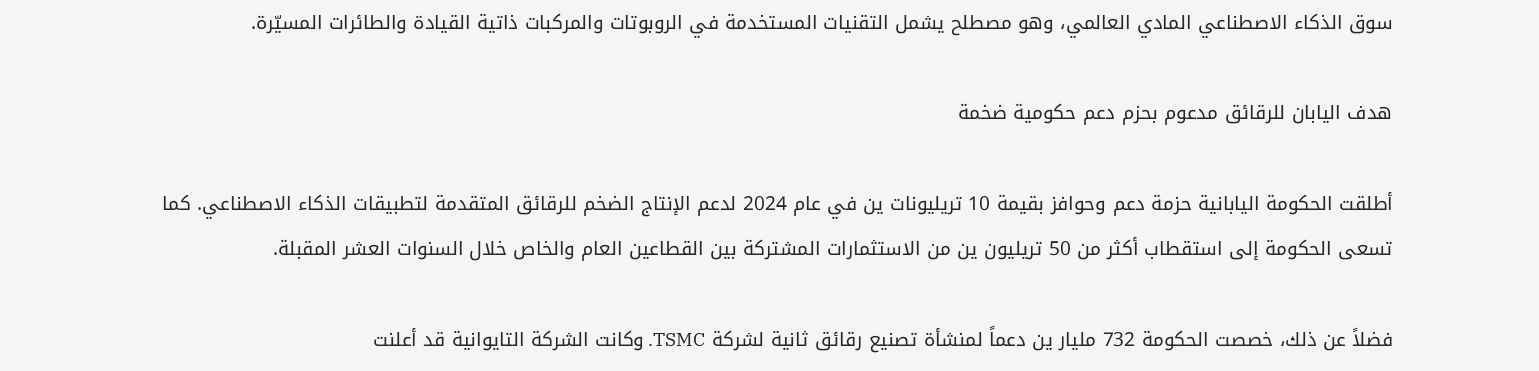سوق الذكاء الاصطناعي المادي العالمي، وهو مصطلح يشمل التقنيات المستخدمة في الروبوتات والمركبات ذاتية القيادة والطائرات المسيّرة.

هدف اليابان للرقائق مدعوم بحزم دعم حكومية ضخمة

أطلقت الحكومة اليابانية حزمة دعم وحوافز بقيمة 10 تريليونات ين في عام 2024 لدعم الإنتاج الضخم للرقائق المتقدمة لتطبيقات الذكاء الاصطناعي. كما تسعى الحكومة إلى استقطاب أكثر من 50 تريليون ين من الاستثمارات المشتركة بين القطاعين العام والخاص خلال السنوات العشر المقبلة.

فضلاً عن ذلك، خصصت الحكومة 732 مليار ين دعماً لمنشأة تصنيع رقائق ثانية لشركة TSMC. وكانت الشركة التايوانية قد أعلنت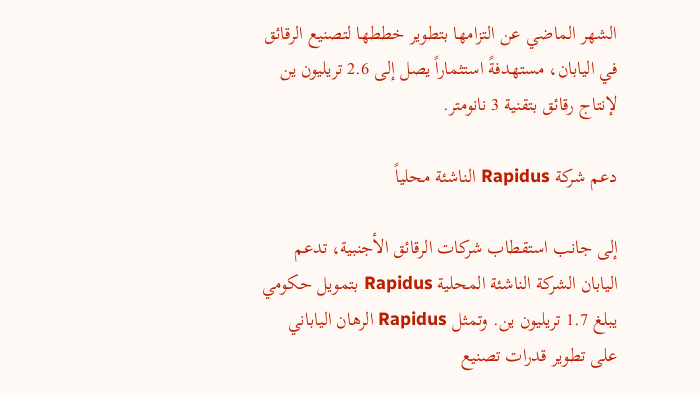الشهر الماضي عن التزامها بتطوير خططها لتصنيع الرقائق في اليابان، مستهدفةً استثماراً يصل إلى 2.6 تريليون ين لإنتاج رقائق بتقنية 3 نانومتر.

دعم شركة Rapidus الناشئة محلياً

إلى جانب استقطاب شركات الرقائق الأجنبية، تدعم اليابان الشركة الناشئة المحلية Rapidus بتمويل حكومي يبلغ 1.7 تريليون ين. وتمثل Rapidus الرهان الياباني على تطوير قدرات تصنيع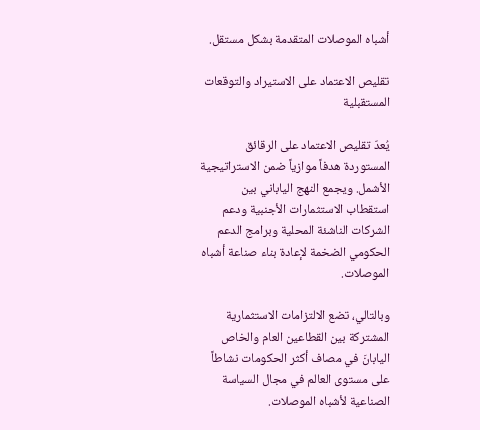أشباه الموصلات المتقدمة بشكل مستقل.

تقليص الاعتماد على الاستيراد والتوقعات المستقبلية

يُعدّ تقليص الاعتماد على الرقائق المستوردة هدفاً موازياً ضمن الاستراتيجية الأشمل. ويجمع النهج الياباني بين استقطاب الاستثمارات الأجنبية ودعم الشركات الناشئة المحلية وبرامج الدعم الحكومي الضخمة لإعادة بناء صناعة أشباه الموصلات.

وبالتالي، تضع الالتزامات الاستثمارية المشتركة بين القطاعين العام والخاص اليابانَ في مصاف أكثر الحكومات نشاطاً على مستوى العالم في مجال السياسة الصناعية لأشباه الموصلات.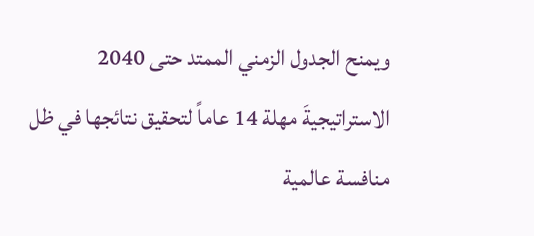ويمنح الجدول الزمني الممتد حتى 2040 الاستراتيجيةَ مهلة 14 عاماً لتحقيق نتائجها في ظل منافسة عالمية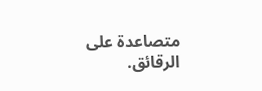متصاعدة على الرقائق.